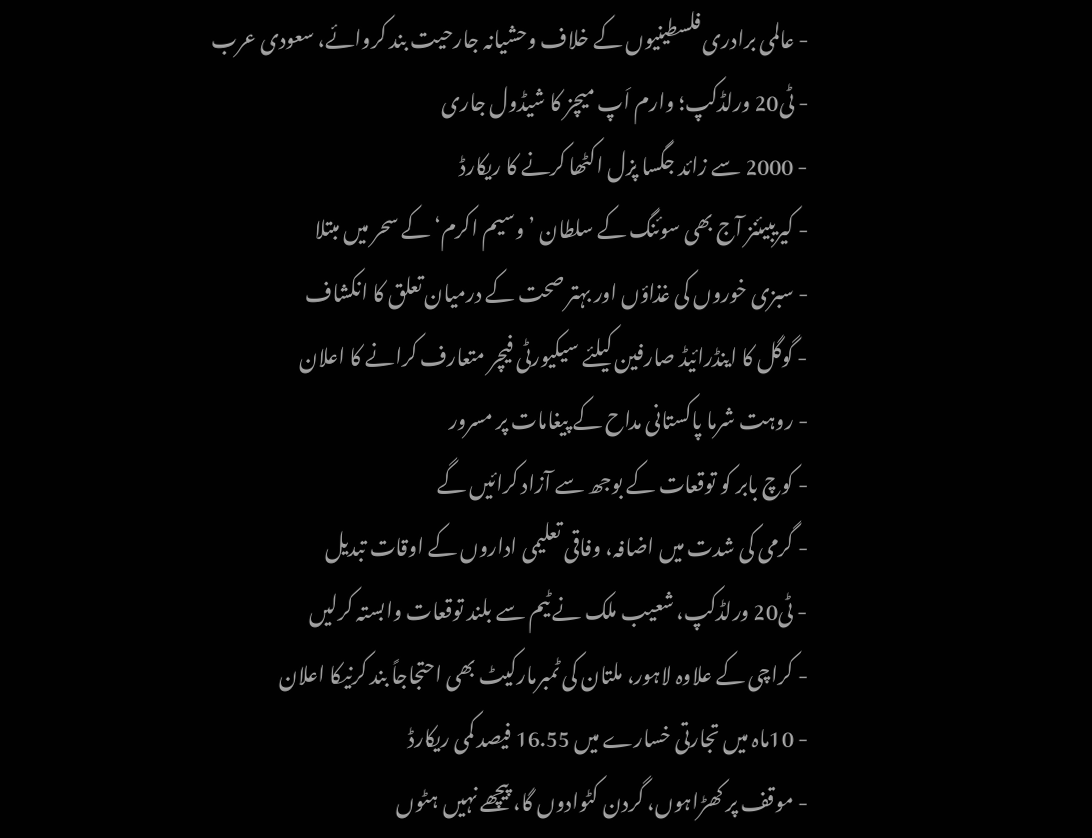- عالمی برادری فلسطینیوں کے خلاف وحشیانہ جارحیت بند کروائے، سعودی عرب
- ٹی20 ورلڈکپ؛ وارم اَپ میچز کا شیڈول جاری
- 2000 سے زائد جگسا پزل اکٹھا کرنے کا ریکارڈ
- کیریبیئنز آج بھی سوئنگ کے سلطان ’وسیم اکرم‘ کے سحر میں مبتلا
- سبزی خوروں کی غذاؤں اور بہتر صحت کے درمیان تعلق کا انکشاف
- گوگل کا اینڈرائیڈ صارفین کیلئے سیکیورٹی فیچر متعارف کرانے کا اعلان
- روہت شرما پاکستانی مداح کے پیغامات پر مسرور
- کوچ بابر کو توقعات کے بوجھ سے آزاد کرائیں گے
- گرمی کی شدت میں اضافہ، وفاقی تعلیمی اداروں کے اوقات تبدیل
- ٹی20 ورلڈکپ، شعیب ملک نے ٹیم سے بلند توقعات وابستہ کرلیں
- کراچی کے علاوہ لاہور، ملتان کی ٹمبرمارکیٹ بھی احتجاجاً بند کرنیکا اعلان
- 10ماہ میں تجارتی خسارے میں 16.55 فیصد کمی ریکارڈ
- موقف پر کھڑاہوں، گردن کٹوادوں گا، پیچھے نہیں ہٹوں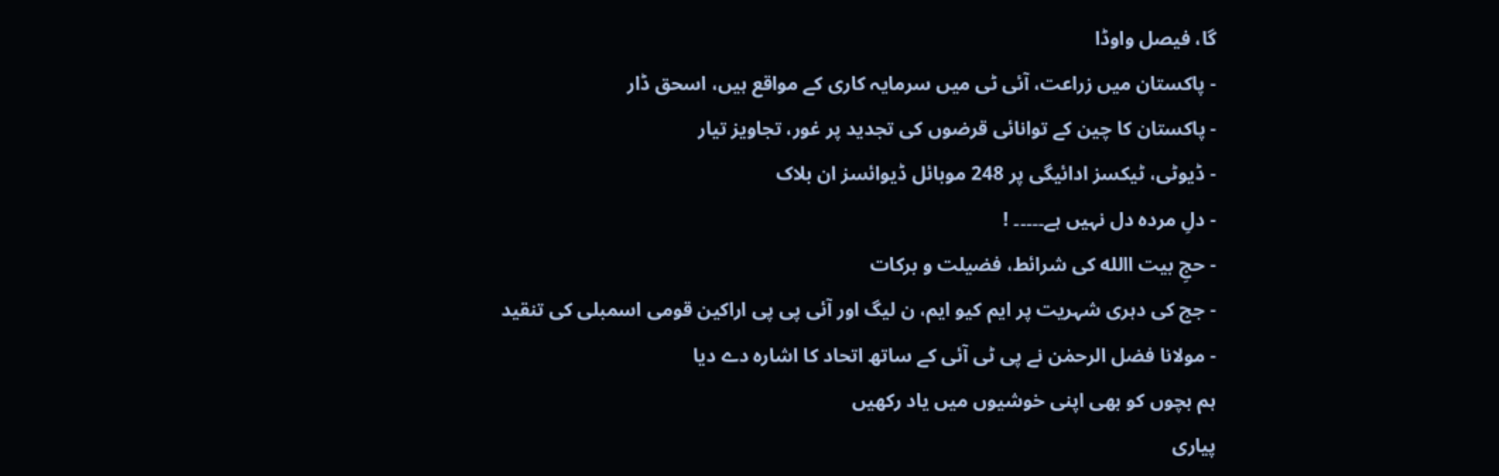گا، فیصل واوڈا
- پاکستان میں زراعت، آئی ٹی میں سرمایہ کاری کے مواقع ہیں، اسحق ڈار
- پاکستان کا چین کے توانائی قرضوں کی تجدید پر غور، تجاویز تیار
- ڈیوٹی، ٹیکسز ادائیگی پر 248 موبائل ڈیوائسز ان بلاک
- دلِ مردہ دل نہیں ہے۔۔۔۔۔ !
- حجِ بیت االله کی شرائط، فضیلت و برکات
- جج کی دہری شہریت پر ایم کیو ایم، ن لیگ اور آئی پی پی اراکین قومی اسمبلی کی تنقید
- مولانا فضل الرحمٰن نے پی ٹی آئی کے ساتھ اتحاد کا اشارہ دے دیا
ہم بچوں کو بھی اپنی خوشیوں میں یاد رکھیں
پیاری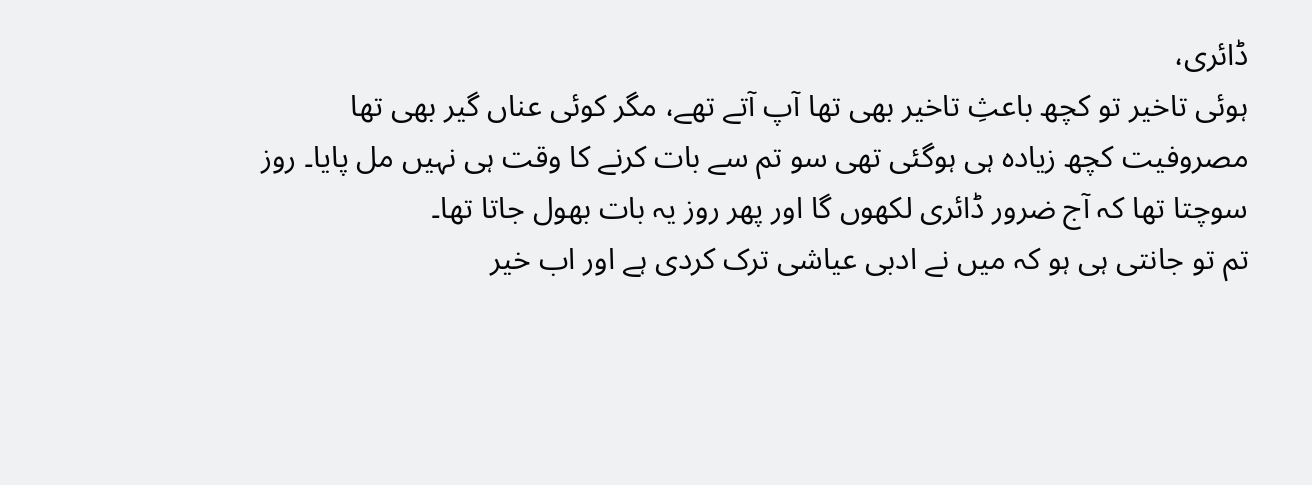ڈائری،
ہوئی تاخیر تو کچھ باعثِ تاخیر بھی تھا آپ آتے تھے، مگر کوئی عناں گیر بھی تھا
مصروفیت کچھ زیادہ ہی ہوگئی تھی سو تم سے بات کرنے کا وقت ہی نہیں مل پایا۔ روز سوچتا تھا کہ آج ضرور ڈائری لکھوں گا اور پھر روز یہ بات بھول جاتا تھا۔
تم تو جانتی ہی ہو کہ میں نے ادبی عیاشی ترک کردی ہے اور اب خیر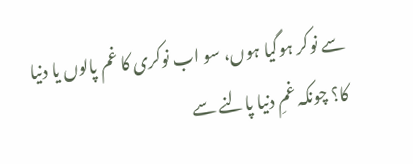سے نوکر ہوگیا ہوں، سو اب نوکری کا غم پالوں یا دنیا کا؟ چونکہ غمِ دنیا پالنے سے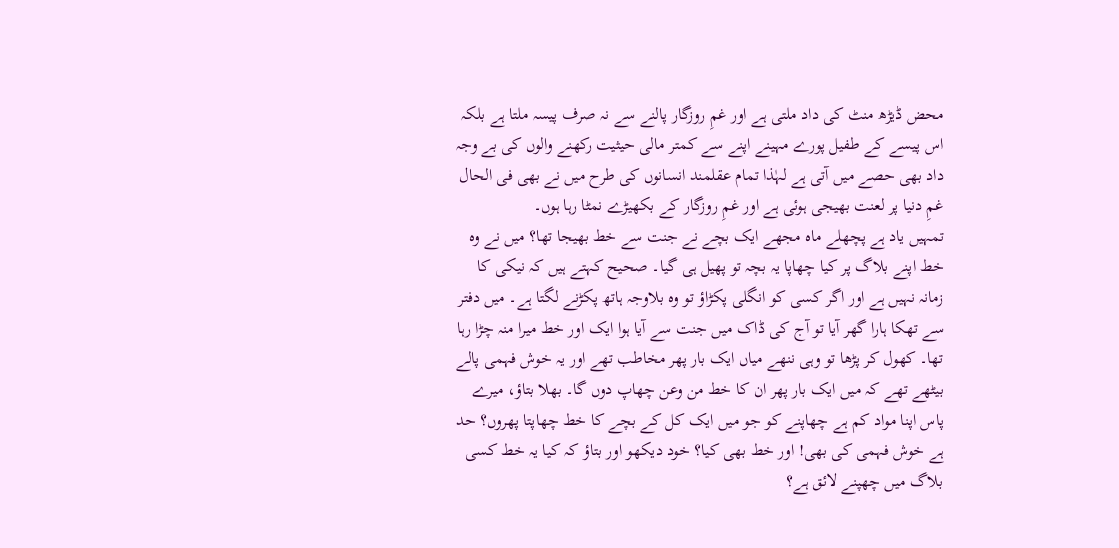محض ڈیڑھ منٹ کی داد ملتی ہے اور غمِ روزگار پالنے سے نہ صرف پیسہ ملتا ہے بلکہ اس پیسے کے طفیل پورے مہینے اپنے سے کمتر مالی حیثیت رکھنے والوں کی بے وجہ داد بھی حصے میں آتی ہے لہٰذا تمام عقلمند انسانوں کی طرح میں نے بھی فی الحال غمِ دنیا پر لعنت بھیجی ہوئی ہے اور غمِ روزگار کے بکھیڑے نمٹا رہا ہوں۔
تمہیں یاد ہے پچھلے ماہ مجھے ایک بچے نے جنت سے خط بھیجا تھا؟ میں نے وہ خط اپنے بلاگ پر کیا چھاپا یہ بچہ تو پھیل ہی گیا۔ صحیح کہتے ہیں کہ نیکی کا زمانہ نہیں ہے اور اگر کسی کو انگلی پکڑاؤ تو وہ بلاوجہ ہاتھ پکڑنے لگتا ہے۔ میں دفتر سے تھکا ہارا گھر آیا تو آج کی ڈاک میں جنت سے آیا ہوا ایک اور خط میرا منہ چڑا رہا تھا۔ کھول کر پڑھا تو وہی ننھے میاں ایک بار پھر مخاطب تھے اور یہ خوش فہمی پالے بیٹھے تھے کہ میں ایک بار پھر ان کا خط من وعن چھاپ دوں گا۔ بھلا بتاؤ، میرے پاس اپنا مواد کم ہے چھاپنے کو جو میں ایک کل کے بچے کا خط چھاپتا پھروں؟ حد ہے خوش فہمی کی بھی! اور خط بھی کیا؟ خود دیکھو اور بتاؤ کہ کیا یہ خط کسی بلاگ میں چھپنے لائق ہے؟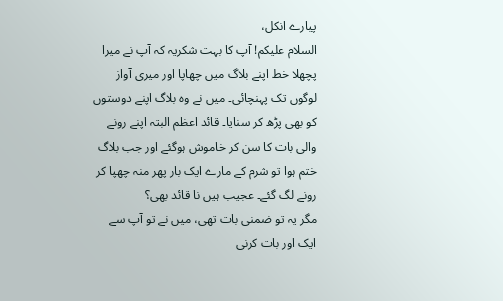پیارے انکل،
السلام علیکم! آپ کا بہت شکریہ کہ آپ نے میرا پچھلا خط اپنے بلاگ میں چھاپا اور میری آواز لوگوں تک پہنچائی۔ میں نے وہ بلاگ اپنے دوستوں کو بھی پڑھ کر سنایا۔ قائد اعظم البتہ اپنے رونے والی بات کا سن کر خاموش ہوگئے اور جب بلاگ ختم ہوا تو شرم کے مارے ایک بار پھر منہ چھپا کر رونے لگ گئے۔ عجیب ہیں نا قائد بھی؟
مگر یہ تو ضمنی بات تھی، میں نے تو آپ سے ایک اور بات کرنی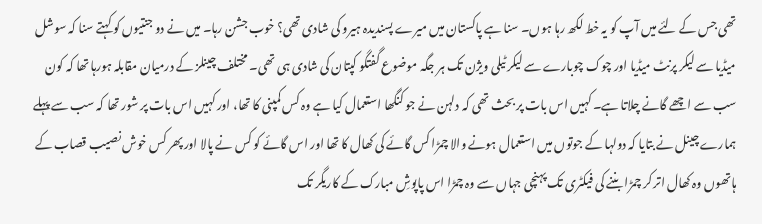تھی جس کے لئے میں آپ کو یہ خط لکھ رہا ہوں۔ سنا ہے پاکستان میں میرے پسندیدہ ہیرو کی شادی تھی؟ خوب جشن رہا۔ میں نے دو جنتیوں کو کہتے سنا کہ سوشل میڈیا سے لیکر پرنٹ میڈیا اور چوک چوبارے سے لیکر ٹیلی ویژن تک ہر جگہ موضوع گفتگو کپتان کی شادی ہی تھی۔ مختلف چینلز کے درمیان مقابلہ ہورہا تھا کہ کون سب سے اچھے گانے چلاتا ہے۔ کہیں اس بات پر بحث تھی کہ دلہن نے جو کنگھا استعمال کیا ہے وہ کس کمپنی کا تھا، اور کہیں اس بات پر شور تھا کہ سب سے پہلے ہمارے چینل نے بتایا کہ دولہا کے جوتوں میں استعمال ہونے والا چمڑا کس گائے کی کھال کا تھا اور اس گائے کو کس نے پالا اور پھر کس خوش نصیب قصاب کے ہاتھوں وہ کھال اتر کر چمڑا بننے کی فیکٹری تک پہنچی جہاں سے وہ چمڑا اس پاپوشِ مبارک کے کاریگر تک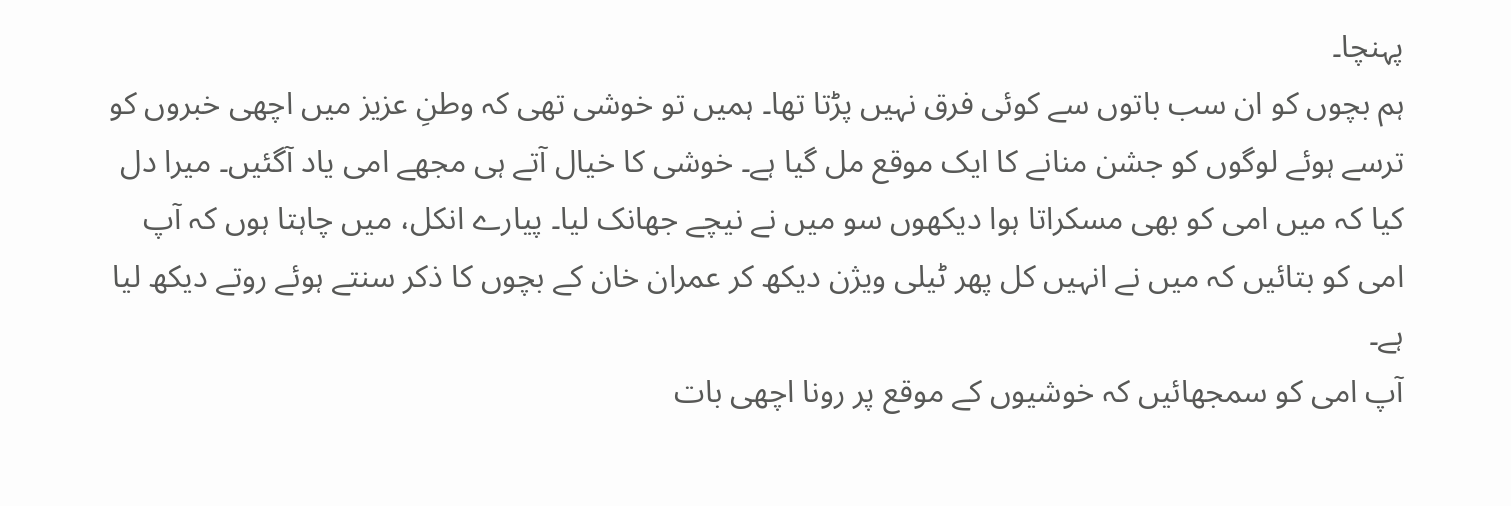پہنچا۔
ہم بچوں کو ان سب باتوں سے کوئی فرق نہیں پڑتا تھا۔ ہمیں تو خوشی تھی کہ وطنِ عزیز میں اچھی خبروں کو ترسے ہوئے لوگوں کو جشن منانے کا ایک موقع مل گیا ہے۔ خوشی کا خیال آتے ہی مجھے امی یاد آگئیں۔ میرا دل کیا کہ میں امی کو بھی مسکراتا ہوا دیکھوں سو میں نے نیچے جھانک لیا۔ پیارے انکل، میں چاہتا ہوں کہ آپ امی کو بتائیں کہ میں نے انہیں کل پھر ٹیلی ویژن دیکھ کر عمران خان کے بچوں کا ذکر سنتے ہوئے روتے دیکھ لیا ہے۔
آپ امی کو سمجھائیں کہ خوشیوں کے موقع پر رونا اچھی بات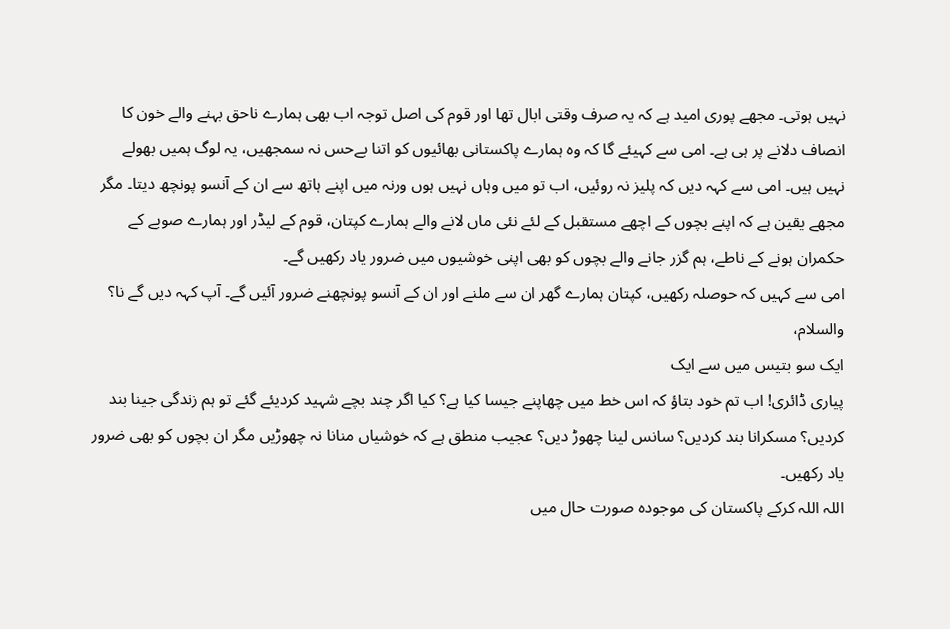نہیں ہوتی۔ مجھے پوری امید ہے کہ یہ صرف وقتی ابال تھا اور قوم کی اصل توجہ اب بھی ہمارے ناحق بہنے والے خون کا انصاف دلانے پر ہی ہے۔ امی سے کہیئے گا کہ وہ ہمارے پاکستانی بھائیوں کو اتنا بےحس نہ سمجھیں، یہ لوگ ہمیں بھولے نہیں ہیں۔ امی سے کہہ دیں کہ پلیز نہ روئیں، اب تو میں وہاں نہیں ہوں ورنہ میں اپنے ہاتھ سے ان کے آنسو پونچھ دیتا۔ مگر مجھے یقین ہے کہ اپنے بچوں کے اچھے مستقبل کے لئے نئی ماں لانے والے ہمارے کپتان، قوم کے لیڈر اور ہمارے صوبے کے حکمران ہونے کے ناطے، ہم گزر جانے والے بچوں کو بھی اپنی خوشیوں میں ضرور یاد رکھیں گے۔
امی سے کہیں کہ حوصلہ رکھیں، کپتان ہمارے گھر ان سے ملنے اور ان کے آنسو پونچھنے ضرور آئیں گے۔ آپ کہہ دیں گے نا؟
والسلام،
ایک سو بتیس میں سے ایک
پیاری ڈائری! اب تم خود بتاؤ کہ اس خط میں چھاپنے جیسا کیا ہے؟ کیا اگر چند بچے شہید کردیئے گئے تو ہم زندگی جینا بند کردیں؟ مسکرانا بند کردیں؟ سانس لینا چھوڑ دیں؟ عجیب منطق ہے کہ خوشیاں منانا نہ چھوڑیں مگر ان بچوں کو بھی ضرور یاد رکھیں۔
اللہ اللہ کرکے پاکستان کی موجودہ صورت حال میں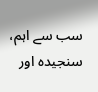سب سے اہم، سنجیدہ اور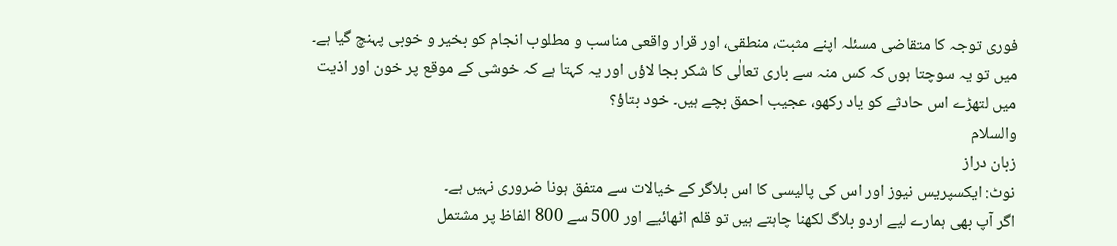فوری توجہ کا متقاضی مسئلہ اپنے مثبت، منطقی، اور قرار واقعی مناسب و مطلوب انجام کو بخیر و خوبی پہنچ گیا ہے۔ میں تو یہ سوچتا ہوں کہ کس منہ سے باری تعالٰی کا شکر بجا لاؤں اور یہ کہتا ہے کہ خوشی کے موقع پر خون اور اذیت میں لتھڑے اس حادثے کو یاد رکھو، عجیب احمق بچے ہیں۔ خود بتاؤ؟
والسلام
زبان دراز
نوٹ: ایکسپریس نیوز اور اس کی پالیسی کا اس بلاگر کے خیالات سے متفق ہونا ضروری نہیں ہے۔
اگر آپ بھی ہمارے لیے اردو بلاگ لکھنا چاہتے ہیں تو قلم اٹھائیے اور 500 سے 800 الفاظ پر مشتمل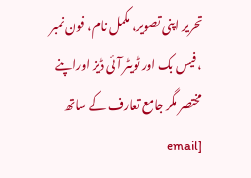تحریر اپنی تصویر، مکمل نام، فون نمبر ، فیس بک اور ٹویٹر آئی ڈیز اوراپنے مختصر مگر جامع تعارف کے ساتھ [email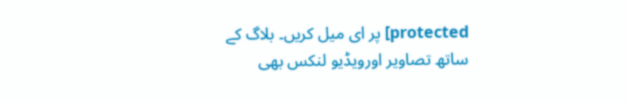protected] پر ای میل کریں۔ بلاگ کے ساتھ تصاویر اورویڈیو لنکس بھی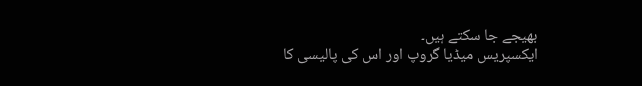بھیجے جا سکتے ہیں۔
ایکسپریس میڈیا گروپ اور اس کی پالیسی کا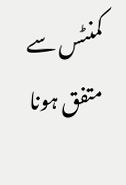کمنٹس سے متفق ہونا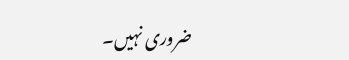ضروری نہیں۔